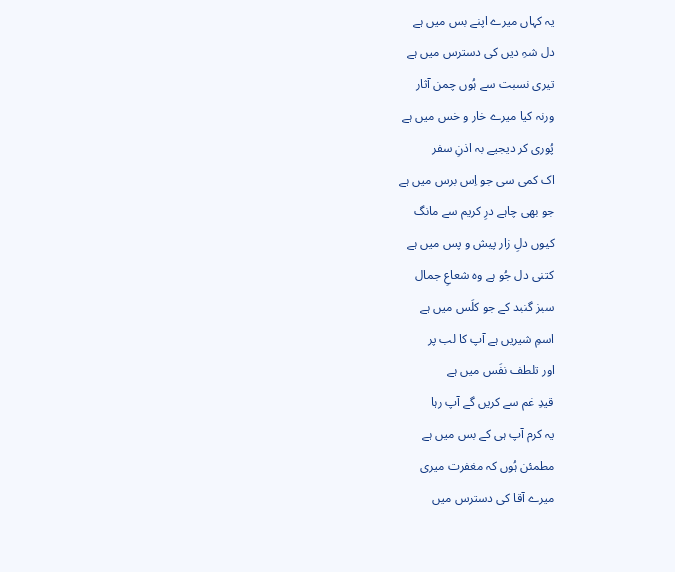یہ کہاں میرے اپنے بس میں ہے
دل شہِ دیں کی دسترس میں ہے
تیری نسبت سے ہُوں چمن آثار
ورنہ کیا میرے خار و خس میں ہے
پُوری کر دیجیے بہ اذنِ سفر
اک کمی سی جو اِس برس میں ہے
جو بھی چاہے درِ کریم سے مانگ
کیوں دلِ زار پیش و پس میں ہے
کتنی دل جُو ہے وہ شعاعِ جمال
سبز گنبد کے جو کلَس میں ہے
اسمِ شیریں ہے آپ کا لب پر
اور تلطف نفَس میں ہے
قیدِ غم سے کریں گے آپ رہا
یہ کرم آپ ہی کے بس میں ہے
مطمئن ہُوں کہ مغفرت میری
میرے آقا کی دسترس میں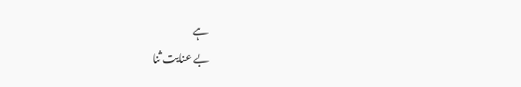ہے
بے عنایت ثنا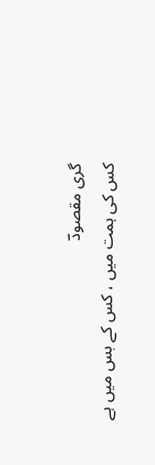گری مقصودؔ
کس کی ہمت میں ، کس کے بس میں ہے